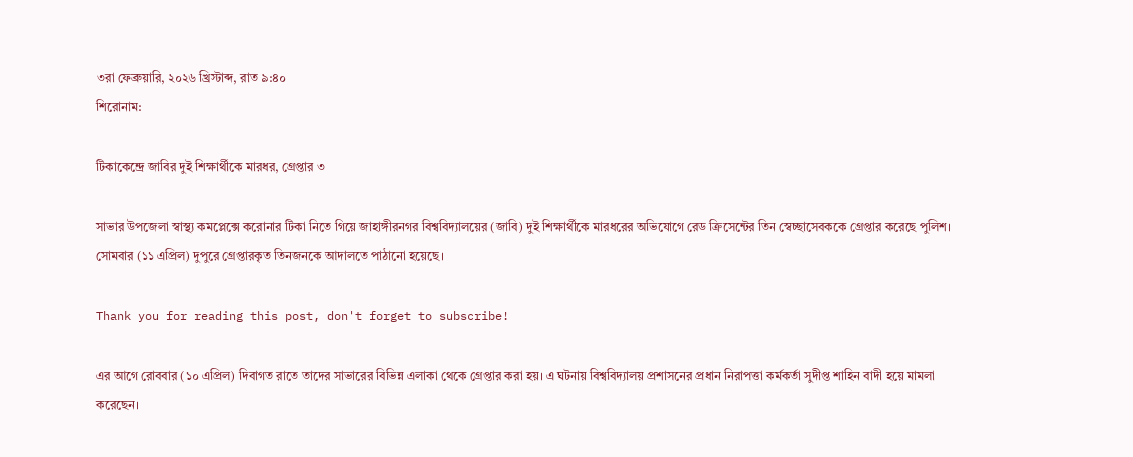৩রা ফেব্রুয়ারি, ২০২৬ খ্রিস্টাব্দ, রাত ৯:৪০
শিরোনাম:

টিকাকেন্দ্রে জাবির দুই শিক্ষার্থীকে মারধর, গ্রেপ্তার ৩

সাভার উপজেলা স্বাস্থ্য কমপ্লেক্সে করোনার টিকা নিতে গিয়ে জাহাঙ্গীরনগর বিশ্ববিদ্যালয়ের (জাবি) দুই শিক্ষার্থীকে মারধরের অভিযোগে রেড ক্রিসেন্টের তিন স্বেচ্ছাসেবককে গ্রেপ্তার করেছে পুলিশ। সোমবার (১১ এপ্রিল) দুপুরে গ্রেপ্তারকৃত তিনজনকে আদালতে পাঠানো হয়েছে।

Thank you for reading this post, don't forget to subscribe!

এর আগে রোববার (১০ এপ্রিল) দিবাগত রাতে তাদের সাভারের বিভিন্ন এলাকা থেকে গ্রেপ্তার করা হয়। এ ঘটনায় বিশ্ববিদ্যালয় প্রশাসনের প্রধান নিরাপত্তা কর্মকর্তা সুদীপ্ত শাহিন বাদী হয়ে মামলা করেছেন।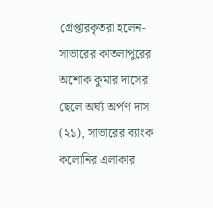গ্রেপ্তারকৃতরা হলেন- সাভারের কাতলাপুরের অশোক কুমার দাসের ছেলে অর্ঘ্য অর্পণ দাস (২১), সাভারের ব্যাংক কলোনির এলাকার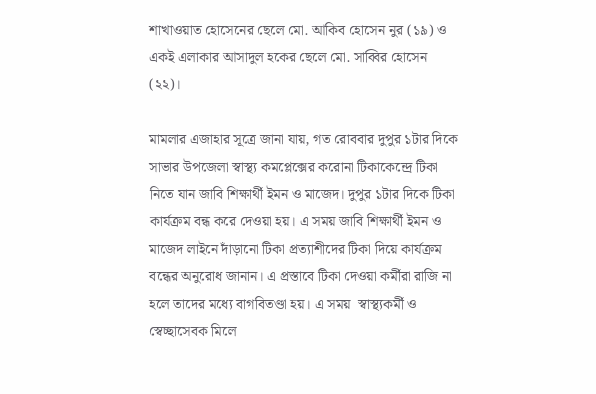শাখাওয়াত হোসেনের ছেলে মো. আকিব হোসেন নুর (১৯) ও একই এলাকার আসাদুল হকের ছেলে মো. সাব্বির হোসেন (২২)।

মামলার এজাহার সূত্রে জানা যায়, গত রোববার দুপুর ১টার দিকে সাভার উপজেলা স্বাস্থ্য কমপ্লেক্সের করোনা টিকাকেন্দ্রে টিকা নিতে যান জাবি শিক্ষার্থী ইমন ও মাজেদ। দুপুর ১টার দিকে টিকা কার্যক্রম বন্ধ করে দেওয়া হয়। এ সময় জাবি শিক্ষার্থী ইমন ও মাজেদ লাইনে দাঁড়ানো টিকা প্রত্যাশীদের টিকা দিয়ে কার্যক্রম বন্ধের অনুরোধ জানান। এ প্রস্তাবে টিকা দেওয়া কর্মীরা রাজি না হলে তাদের মধ্যে বাগবিতণ্ডা হয়। এ সময়  স্বাস্থ্যকর্মী ও স্বেচ্ছাসেবক মিলে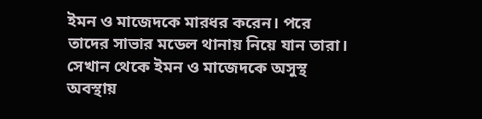ইমন ও মাজেদকে মারধর করেন। পরে তাদের সাভার মডেল থানায় নিয়ে যান তারা। সেখান থেকে ইমন ও মাজেদকে অসুস্থ অবস্থায়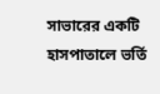সাভারের একটি হাসপাতালে ভর্তি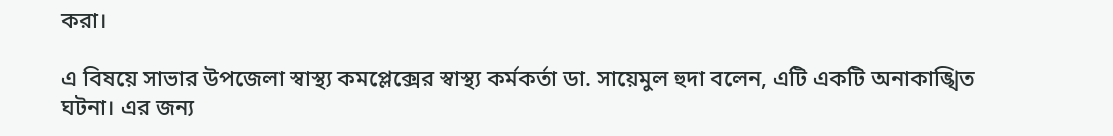করা।

এ বিষয়ে সাভার উপজেলা স্বাস্থ্য কমপ্লেক্সের স্বাস্থ্য কর্মকর্তা ডা. সায়েমুল হুদা বলেন, এটি একটি অনাকাঙ্খিত ঘটনা। এর জন্য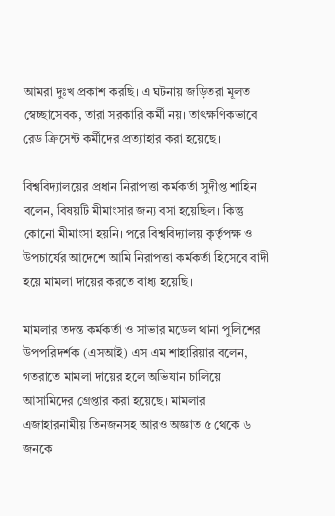আমরা দুঃখ প্রকাশ করছি। এ ঘটনায় জড়িতরা মূলত স্বেচ্ছাসেবক, তারা সরকারি কর্মী নয়। তাৎক্ষণিকভাবে রেড ক্রিসেন্ট কর্মীদের প্রত্যাহার করা হয়েছে।

বিশ্ববিদ্যালয়ের প্রধান নিরাপত্তা কর্মকর্তা সুদীপ্ত শাহিন বলেন, বিষয়টি মীমাংসার জন্য বসা হয়েছিল। কিন্তু কোনো মীমাংসা হয়নি। পরে বিশ্ববিদ্যালয় কৃর্তৃপক্ষ ও উপচার্যের আদেশে আমি নিরাপত্তা কর্মকর্তা হিসেবে বাদী হয়ে মামলা দায়ের করতে বাধ্য হয়েছি।

মামলার তদন্ত কর্মকর্তা ও সাভার মডেল থানা পুলিশের উপপরিদর্শক (এসআই) এস এম শাহারিয়ার বলেন, গতরাতে মামলা দায়ের হলে অভিযান চালিয়ে আসামিদের গ্রেপ্তার করা হয়েছে। মামলার এজাহারনামীয় তিনজনসহ আরও অজ্ঞাত ৫ থেকে ৬ জনকে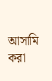আসামি করা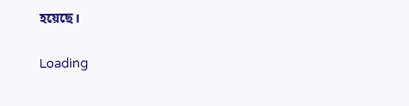হয়েছে।

Loading